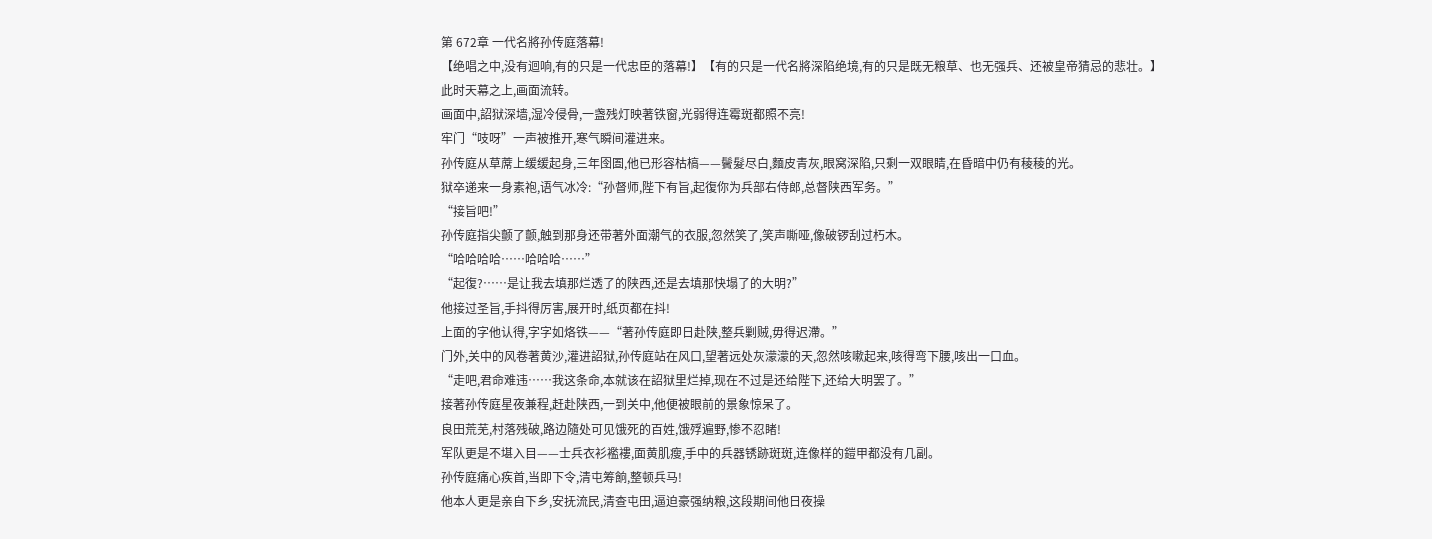第 672章 一代名將孙传庭落幕!
【绝唱之中,没有迴响,有的只是一代忠臣的落幕!】【有的只是一代名將深陷绝境,有的只是既无粮草、也无强兵、还被皇帝猜忌的悲壮。】
此时天幕之上,画面流转。
画面中,詔狱深墙,湿冷侵骨,一盏残灯映著铁窗,光弱得连霉斑都照不亮!
牢门“吱呀”一声被推开,寒气瞬间灌进来。
孙传庭从草蓆上缓缓起身,三年囹圄,他已形容枯槁——鬢髮尽白,麵皮青灰,眼窝深陷,只剩一双眼睛,在昏暗中仍有稜稜的光。
狱卒递来一身素袍,语气冰冷:“孙督师,陛下有旨,起復你为兵部右侍郎,总督陕西军务。”
“接旨吧!”
孙传庭指尖颤了颤,触到那身还带著外面潮气的衣服,忽然笑了,笑声嘶哑,像破锣刮过朽木。
“哈哈哈哈……哈哈哈……”
“起復?……是让我去填那烂透了的陕西,还是去填那快塌了的大明?”
他接过圣旨,手抖得厉害,展开时,纸页都在抖!
上面的字他认得,字字如烙铁——“著孙传庭即日赴陕,整兵剿贼,毋得迟滯。”
门外,关中的风卷著黄沙,灌进詔狱,孙传庭站在风口,望著远处灰濛濛的天,忽然咳嗽起来,咳得弯下腰,咳出一口血。
“走吧,君命难违……我这条命,本就该在詔狱里烂掉,现在不过是还给陛下,还给大明罢了。”
接著孙传庭星夜兼程,赶赴陕西,一到关中,他便被眼前的景象惊呆了。
良田荒芜,村落残破,路边隨处可见饿死的百姓,饿殍遍野,惨不忍睹!
军队更是不堪入目——士兵衣衫襤褸,面黄肌瘦,手中的兵器锈跡斑斑,连像样的鎧甲都没有几副。
孙传庭痛心疾首,当即下令,清屯筹餉,整顿兵马!
他本人更是亲自下乡,安抚流民,清查屯田,逼迫豪强纳粮,这段期间他日夜操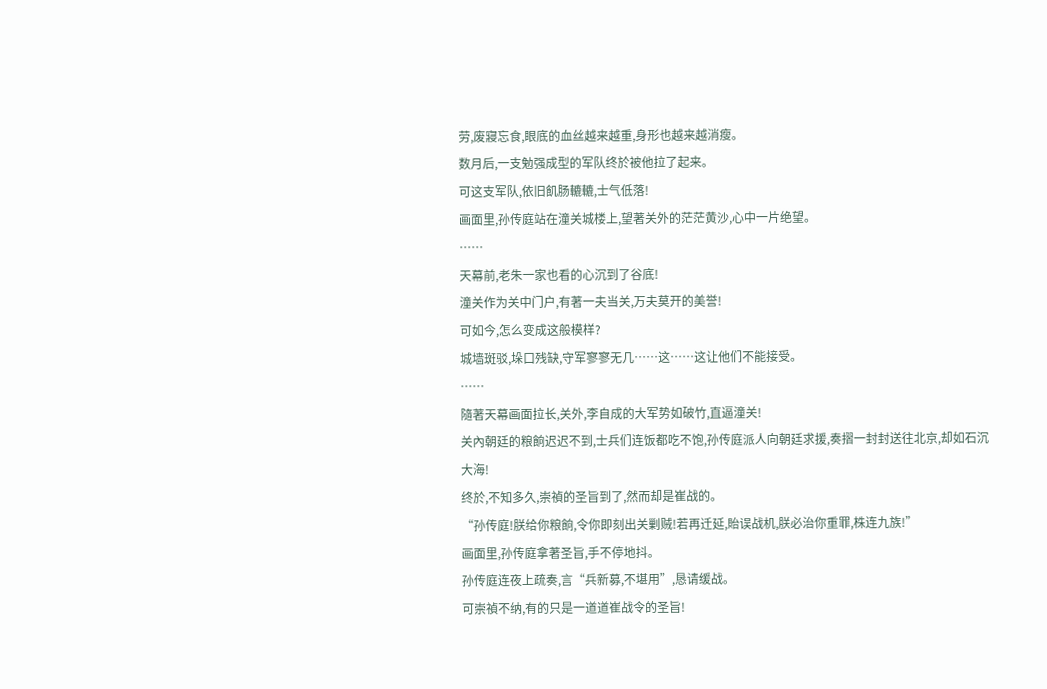劳,废寢忘食,眼底的血丝越来越重,身形也越来越消瘦。
数月后,一支勉强成型的军队终於被他拉了起来。
可这支军队,依旧飢肠轆轆,士气低落!
画面里,孙传庭站在潼关城楼上,望著关外的茫茫黄沙,心中一片绝望。
……
天幕前,老朱一家也看的心沉到了谷底!
潼关作为关中门户,有著一夫当关,万夫莫开的美誉!
可如今,怎么变成这般模样?
城墙斑驳,垛口残缺,守军寥寥无几……这……这让他们不能接受。
……
隨著天幕画面拉长,关外,李自成的大军势如破竹,直逼潼关!
关內朝廷的粮餉迟迟不到,士兵们连饭都吃不饱,孙传庭派人向朝廷求援,奏摺一封封送往北京,却如石沉大海!
终於,不知多久,崇禎的圣旨到了,然而却是崔战的。
“孙传庭!朕给你粮餉,令你即刻出关剿贼!若再迁延,貽误战机,朕必治你重罪,株连九族!”
画面里,孙传庭拿著圣旨,手不停地抖。
孙传庭连夜上疏奏,言“兵新募,不堪用”,恳请缓战。
可崇禎不纳,有的只是一道道崔战令的圣旨!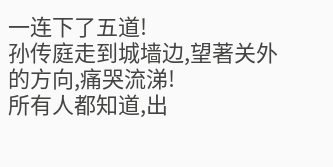一连下了五道!
孙传庭走到城墙边,望著关外的方向,痛哭流涕!
所有人都知道,出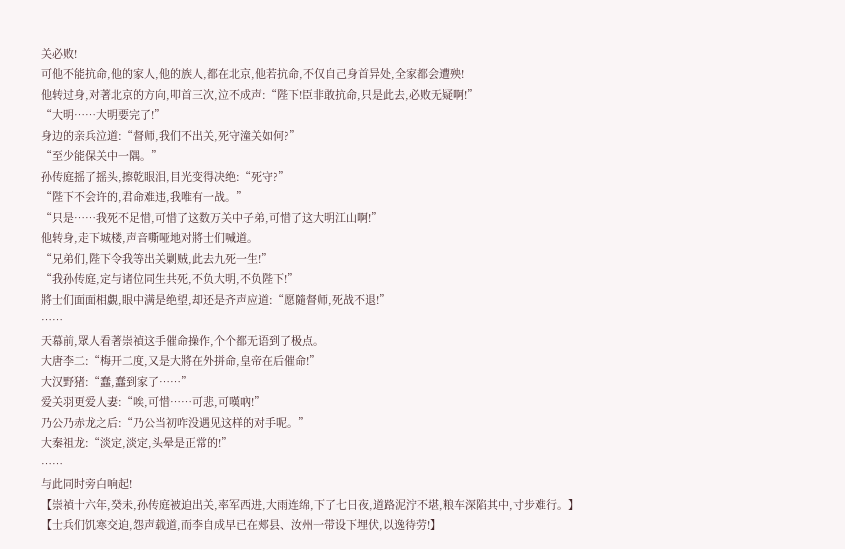关必败!
可他不能抗命,他的家人,他的族人,都在北京,他若抗命,不仅自己身首异处,全家都会遭殃!
他转过身,对著北京的方向,叩首三次,泣不成声:“陛下!臣非敢抗命,只是此去,必败无疑啊!”
“大明……大明要完了!”
身边的亲兵泣道:“督师,我们不出关,死守潼关如何?”
“至少能保关中一隅。”
孙传庭摇了摇头,擦乾眼泪,目光变得决绝:“死守?”
“陛下不会许的,君命难违,我唯有一战。”
“只是……我死不足惜,可惜了这数万关中子弟,可惜了这大明江山啊!”
他转身,走下城楼,声音嘶哑地对將士们喊道。
“兄弟们,陛下令我等出关剿贼,此去九死一生!”
“我孙传庭,定与诸位同生共死,不负大明,不负陛下!”
將士们面面相覷,眼中满是绝望,却还是齐声应道:“愿隨督师,死战不退!”
……
天幕前,眾人看著崇禎这手催命操作,个个都无语到了极点。
大唐李二:“梅开二度,又是大將在外拼命,皇帝在后催命!”
大汉野猪:“蠢,蠢到家了……”
爱关羽更爱人妻:“唉,可惜……可悲,可嘆吶!”
乃公乃赤龙之后:“乃公当初咋没遇见这样的对手呢。”
大秦祖龙:“淡定,淡定,头晕是正常的!”
……
与此同时旁白响起!
【崇禎十六年,癸未,孙传庭被迫出关,率军西进,大雨连绵,下了七日夜,道路泥泞不堪,粮车深陷其中,寸步难行。】
【士兵们饥寒交迫,怨声载道,而李自成早已在郟县、汝州一带设下埋伏,以逸待劳!】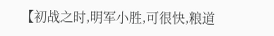【初战之时,明军小胜,可很快,粮道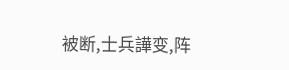被断,士兵譁变,阵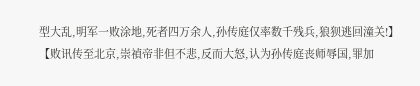型大乱,明军一败涂地,死者四万余人,孙传庭仅率数千残兵,狼狈逃回潼关!】
【败讯传至北京,崇禎帝非但不悲,反而大怒,认为孙传庭丧师辱国,罪加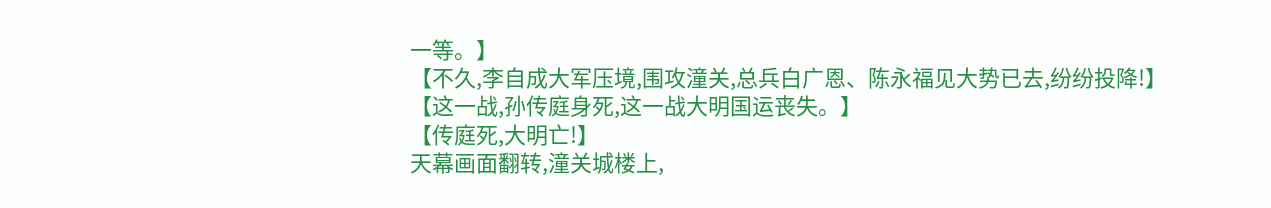一等。】
【不久,李自成大军压境,围攻潼关,总兵白广恩、陈永福见大势已去,纷纷投降!】
【这一战,孙传庭身死,这一战大明国运丧失。】
【传庭死,大明亡!】
天幕画面翻转,潼关城楼上,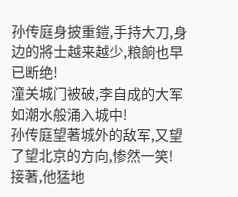孙传庭身披重鎧,手持大刀,身边的將士越来越少,粮餉也早已断绝!
潼关城门被破,李自成的大军如潮水般涌入城中!
孙传庭望著城外的敌军,又望了望北京的方向,惨然一笑!
接著,他猛地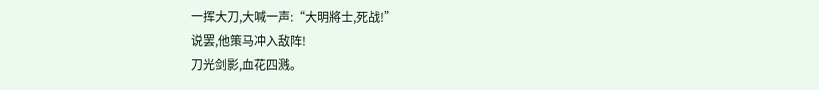一挥大刀,大喊一声:“大明將士,死战!”
说罢,他策马冲入敌阵!
刀光剑影,血花四溅。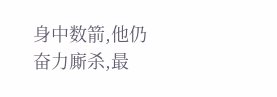身中数箭,他仍奋力廝杀,最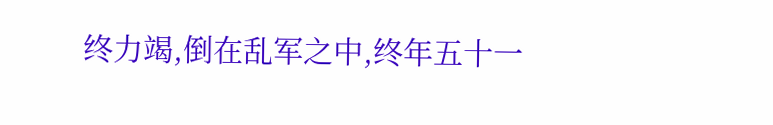终力竭,倒在乱军之中,终年五十一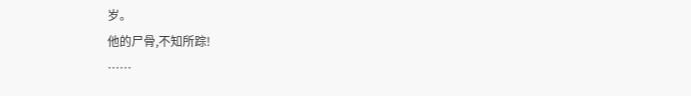岁。
他的尸骨,不知所踪!
……